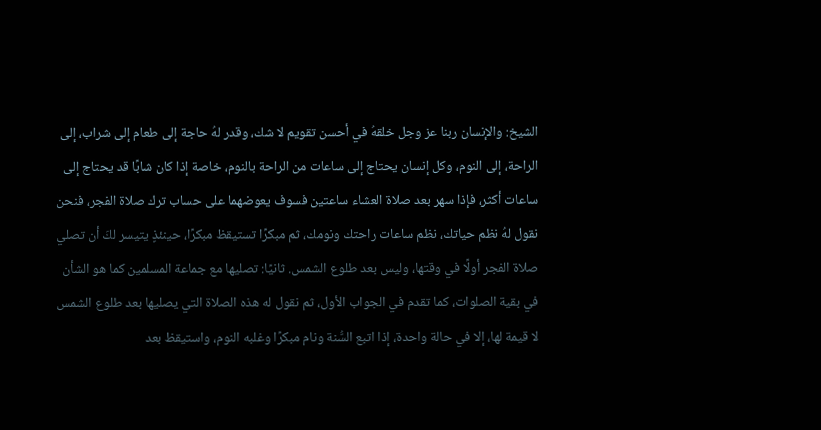الشيخ: والإنسان ربنا عز وجل خلقهُ في أحسن تقويم لا شك، وقدر لهُ حاجة إلى طعام إلى شراب، إلى الراحة، إلى النوم، وكل إنسان يحتاج إلى ساعات من الراحة بالنوم، خاصة إذا كان شابًا قد يحتاج إلى ساعات أكثر، فإذا سهر بعد صلاة العشاء ساعتين فسوف يعوضهما على حساب ترك صلاة الفجر، فنحن نقول لهُ نظم حياتك، نظم ساعات راحتك ونومك، ثم مبكرًا تستيقظ مبكرًا، حينئذٍ يتيسر لكَ أن تصلي صلاة الفجر أولًا في وقتها، وليس بعد طلوع الشمس. ثانيًا: تصليها مع جماعة المسلمين كما هو الشأن في بقية الصلوات، كما تقدم في الجواب الأول، ثم نقول له هذه الصلاة التي يصليها بعد طلوع الشمس لا قيمة لها، إلا في حالة واحدة، إذا اتبع السُّنة ونام مبكرًا وغلبه النوم، واستيقظ بعد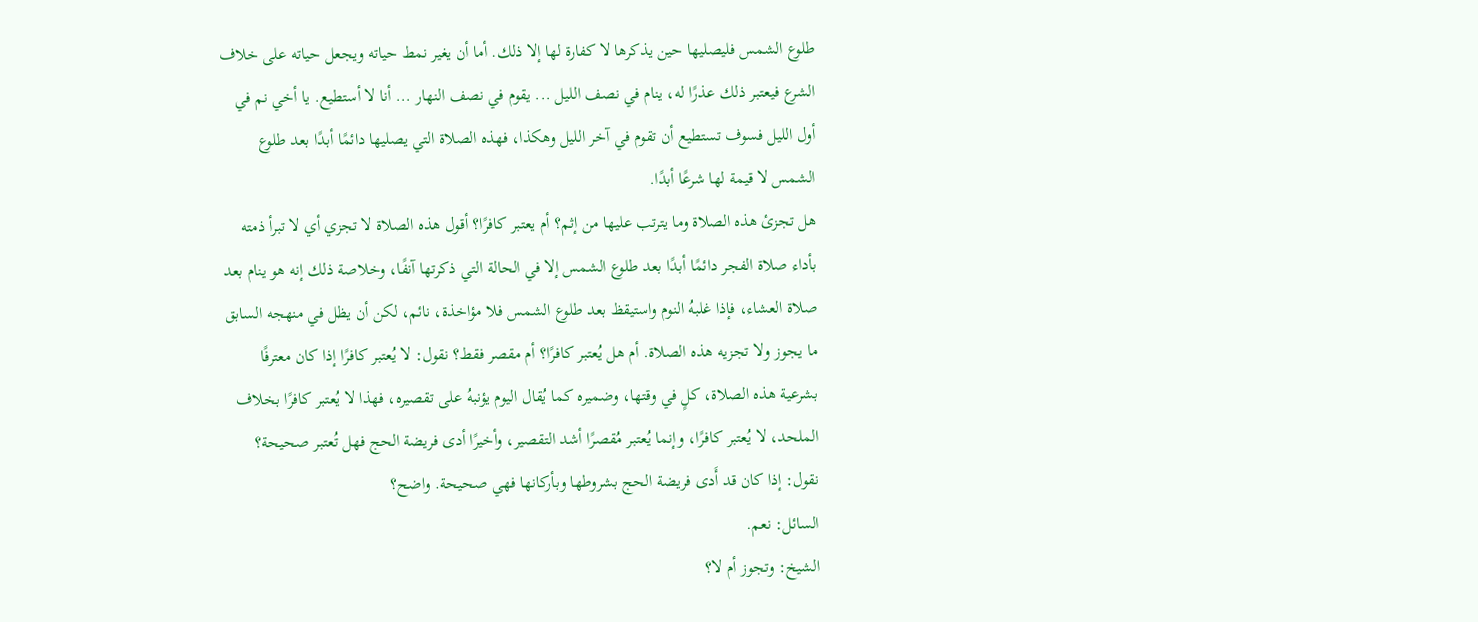طلوع الشمس فليصليها حين يذكرها لا كفارة لها إلا ذلك. أما أن يغير نمط حياته ويجعل حياته على خلاف الشرع فيعتبر ذلك عذرًا له، ينام في نصف الليل ... يقوم في نصف النهار ... أنا لا أستطيع. يا أخي نم في أول الليل فسوف تستطيع أن تقوم في آخر الليل وهكذا، فهذه الصلاة التي يصليها دائمًا أبدًا بعد طلوع الشمس لا قيمة لها شرعًا أبدًا.
هل تجزئ هذه الصلاة وما يترتب عليها من إثم؟ أم يعتبر كافرًا؟ أقول هذه الصلاة لا تجزي أي لا تبرأ ذمته بأداء صلاة الفجر دائمًا أبدًا بعد طلوع الشمس إلا في الحالة التي ذكرتها آنفًا، وخلاصة ذلك إنه هو ينام بعد صلاة العشاء، فإذا غلبهُ النوم واستيقظ بعد طلوع الشمس فلا مؤاخذة، نائم، لكن أن يظل في منهجه السابق ما يجوز ولا تجزيه هذه الصلاة. أم هل يُعتبر كافرًا؟ أم مقصر فقط؟ نقول: لا يُعتبر كافرًا إذا كان معترفًا بشرعية هذه الصلاة، كلٍ في وقتها، وضميره كما يُقال اليوم يؤنبهُ على تقصيره، فهذا لا يُعتبر كافرًا بخلاف الملحد، لا يُعتبر كافرًا، وإنما يُعتبر مُقصرًا أشد التقصير، وأخيرًا أدى فريضة الحج فهل تُعتبر صحيحة؟ نقول: إذا كان قد أَدى فريضة الحج بشروطها وبأركانها فهي صحيحة. واضح؟
السائل: نعم.
الشيخ: وتجوز أم لا؟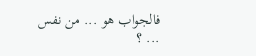فالجواب هو ... من نفس ... ؟